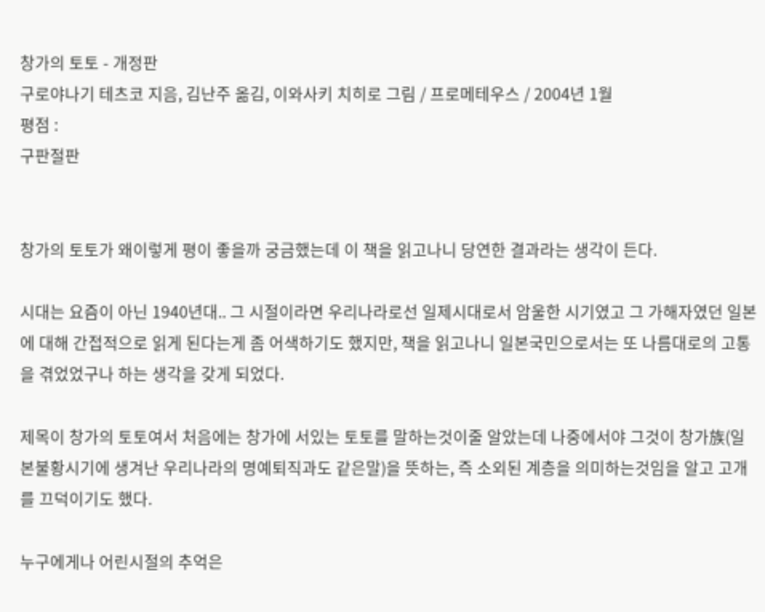창가의 토토 - 개정판
구로야나기 테츠코 지음, 김난주 옮김, 이와사키 치히로 그림 / 프로메테우스 / 2004년 1월
평점 :
구판절판


창가의 토토가 왜이렇게 평이 좋을까 궁금했는데 이 책을 읽고나니 당연한 결과라는 생각이 든다.

시대는 요즘이 아닌 1940년대.. 그 시절이라면 우리나라로선 일제시대로서 암울한 시기였고 그 가해자였던 일본에 대해 간접적으로 읽게 된다는게 좀 어색하기도 했지만, 책을 읽고나니 일본국민으로서는 또 나름대로의 고통을 겪었었구나 하는 생각을 갖게 되었다.

제목이 창가의 토토여서 처음에는 창가에 서있는 토토를 말하는것이줄 알았는데 나중에서야 그것이 창가族(일본불황시기에 생겨난 우리나라의 명예퇴직과도 같은말)을 뜻하는, 즉 소외된 계층을 의미하는것임을 알고 고개를 끄덕이기도 했다.

누구에게나 어린시절의 추억은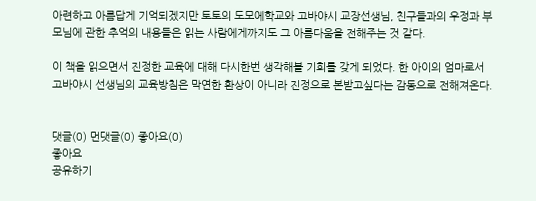아련하고 아름답게 기억되겠지만 토토의 도모에학교와 고바야시 교장선생님, 친구들과의 우정과 부모님에 관한 추억의 내용들은 읽는 사람에게까지도 그 아름다움을 전해주는 것 같다.

이 책을 읽으면서 진정한 교육에 대해 다시한번 생각해볼 기회를 갖게 되었다. 한 아이의 엄마로서 고바야시 선생님의 교육방침은 막연한 환상이 아니라 진정으로 본받고싶다는 감동으로 전해져온다.


댓글(0) 먼댓글(0) 좋아요(0)
좋아요
공유하기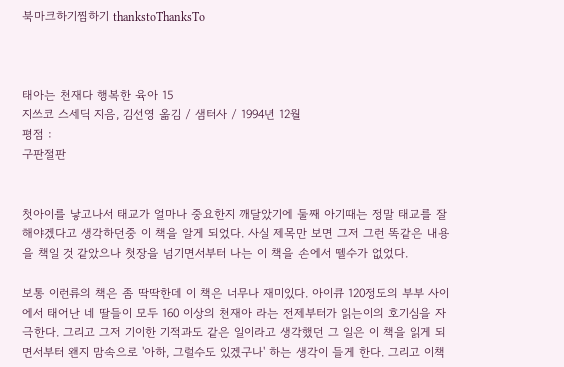북마크하기찜하기 thankstoThanksTo



태아는 천재다 행복한 육아 15
지쓰코 스세딕 지음, 김선영 옮김 / 샘터사 / 1994년 12월
평점 :
구판절판


첫아이를 낳고나서 태교가 얼마나 중요한지 깨달았기에 둘째 아기때는 정말 태교를 잘해야겠다고 생각하던중 이 책을 알게 되었다. 사실 제목만 보면 그저 그런 똑같은 내용을 책일 것 같았으나 첫장을 넘기면서부터 나는 이 책을 손에서 뗄수가 없었다.

보통 이런류의 책은 좀 딱딱한데 이 책은 너무나 재미있다. 아이큐 120정도의 부부 사이에서 태어난 네 딸들이 모두 160 이상의 천재아 라는 전제부터가 읽는이의 호기심을 자극한다. 그리고 그저 기이한 기적과도 같은 일이라고 생각했던 그 일은 이 책을 읽게 되면서부터 왠지 맘속으로 '아하, 그럴수도 있겠구나' 하는 생각이 들게 한다. 그리고 이책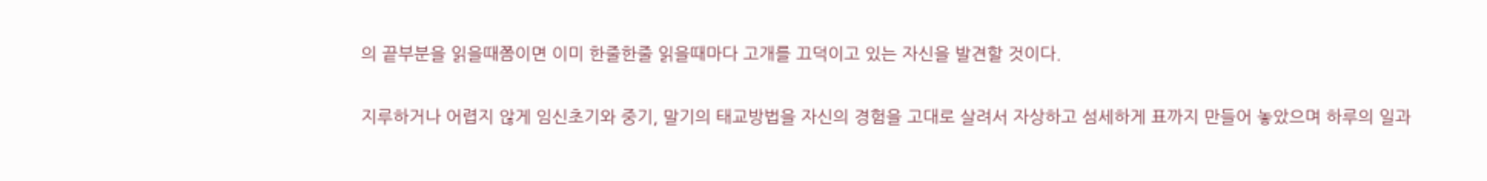의 끝부분을 읽을때쯤이면 이미 한줄한줄 읽을때마다 고개를 끄덕이고 있는 자신을 발견할 것이다.

지루하거나 어렵지 않게 임신초기와 중기, 말기의 태교방법을 자신의 경험을 고대로 살려서 자상하고 섬세하게 표까지 만들어 놓았으며 하루의 일과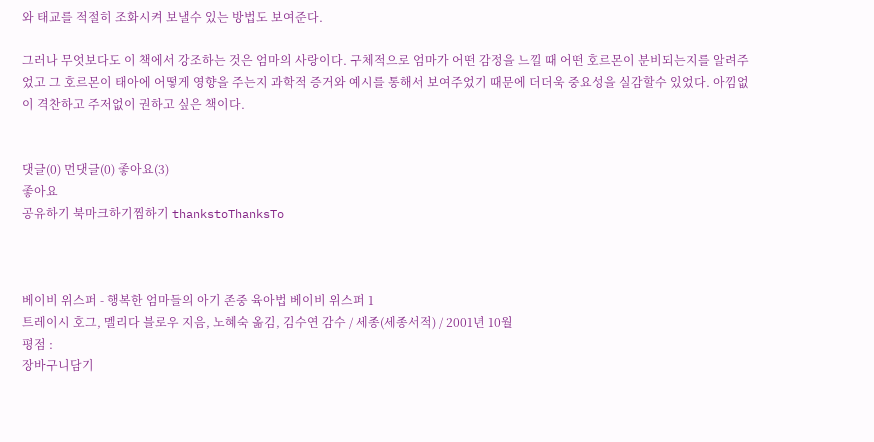와 태교를 적절히 조화시켜 보낼수 있는 방법도 보여준다.

그러나 무엇보다도 이 책에서 강조하는 것은 엄마의 사랑이다. 구체적으로 엄마가 어떤 감정을 느낄 때 어떤 호르몬이 분비되는지를 알려주었고 그 호르몬이 태아에 어떻게 영향을 주는지 과학적 증거와 예시를 통해서 보여주었기 때문에 더더욱 중요성을 실감할수 있었다. 아낌없이 격찬하고 주저없이 권하고 싶은 책이다.


댓글(0) 먼댓글(0) 좋아요(3)
좋아요
공유하기 북마크하기찜하기 thankstoThanksTo



베이비 위스퍼 - 행복한 엄마들의 아기 존중 육아법 베이비 위스퍼 1
트레이시 호그, 멜리다 블로우 지음, 노혜숙 옮김, 김수연 감수 / 세종(세종서적) / 2001년 10월
평점 :
장바구니담기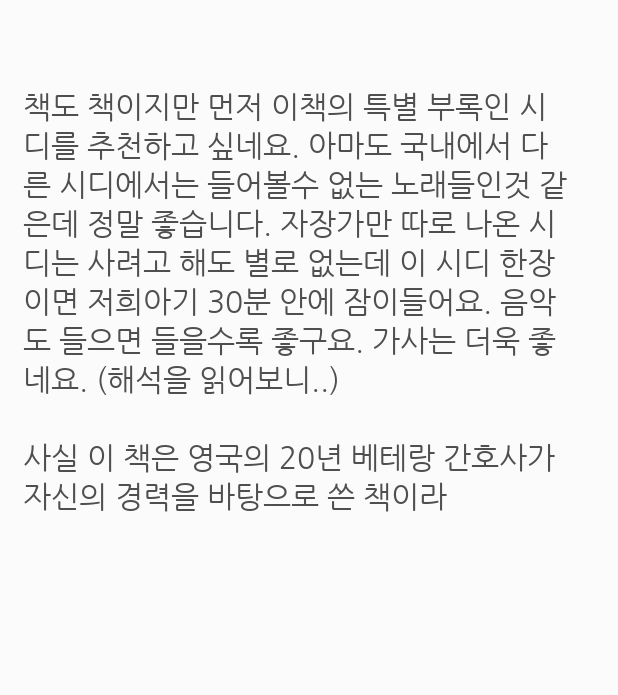책도 책이지만 먼저 이책의 특별 부록인 시디를 추천하고 싶네요. 아마도 국내에서 다른 시디에서는 들어볼수 없는 노래들인것 같은데 정말 좋습니다. 자장가만 따로 나온 시디는 사려고 해도 별로 없는데 이 시디 한장이면 저희아기 30분 안에 잠이들어요. 음악도 들으면 들을수록 좋구요. 가사는 더욱 좋네요. (해석을 읽어보니..)

사실 이 책은 영국의 20년 베테랑 간호사가 자신의 경력을 바탕으로 쓴 책이라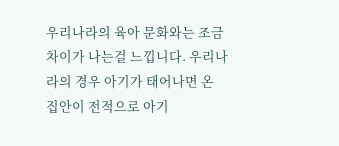우리나라의 육아 문화와는 조금 차이가 나는걸 느낍니다. 우리나라의 경우 아기가 태어나면 온 집안이 전적으로 아기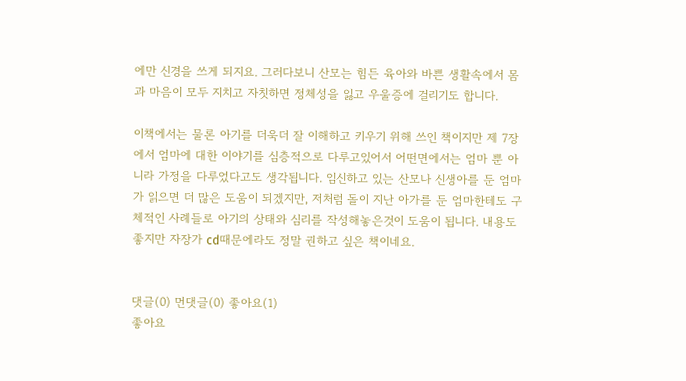에만 신경을 쓰게 되지요. 그러다보니 산모는 힘든 육아와 바쁜 생활속에서 몸과 마음이 모두 지치고 자칫하면 정체성을 잃고 우울증에 걸리기도 합니다.

이책에서는 물론 아기를 더욱더 잘 이해하고 키우기 위해 쓰인 책이지만 제 7장에서 엄마에 대한 이야기를 심층적으로 다루고있어서 어떤면에서는 엄마 뿐 아니라 가정을 다루었다고도 생각됩니다. 임신하고 있는 산모나 신생아를 둔 엄마가 읽으면 더 많은 도움이 되겠지만, 저처럼 돌이 지난 아가를 둔 엄마한테도 구체적인 사례들로 아기의 상태와 심리를 작성해놓은것이 도움이 됩니다. 내용도 좋지만 자장가 cd때문에라도 정말 권하고 싶은 책이네요.


댓글(0) 먼댓글(0) 좋아요(1)
좋아요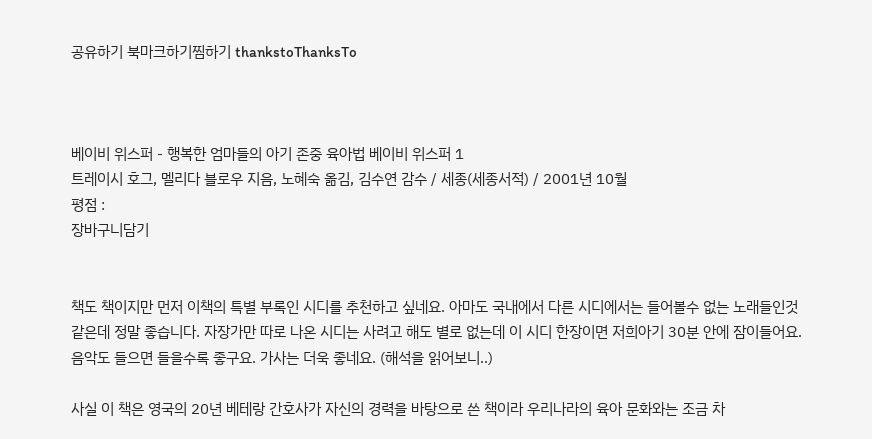공유하기 북마크하기찜하기 thankstoThanksTo



베이비 위스퍼 - 행복한 엄마들의 아기 존중 육아법 베이비 위스퍼 1
트레이시 호그, 멜리다 블로우 지음, 노혜숙 옮김, 김수연 감수 / 세종(세종서적) / 2001년 10월
평점 :
장바구니담기


책도 책이지만 먼저 이책의 특별 부록인 시디를 추천하고 싶네요. 아마도 국내에서 다른 시디에서는 들어볼수 없는 노래들인것 같은데 정말 좋습니다. 자장가만 따로 나온 시디는 사려고 해도 별로 없는데 이 시디 한장이면 저희아기 30분 안에 잠이들어요. 음악도 들으면 들을수록 좋구요. 가사는 더욱 좋네요. (해석을 읽어보니..)

사실 이 책은 영국의 20년 베테랑 간호사가 자신의 경력을 바탕으로 쓴 책이라 우리나라의 육아 문화와는 조금 차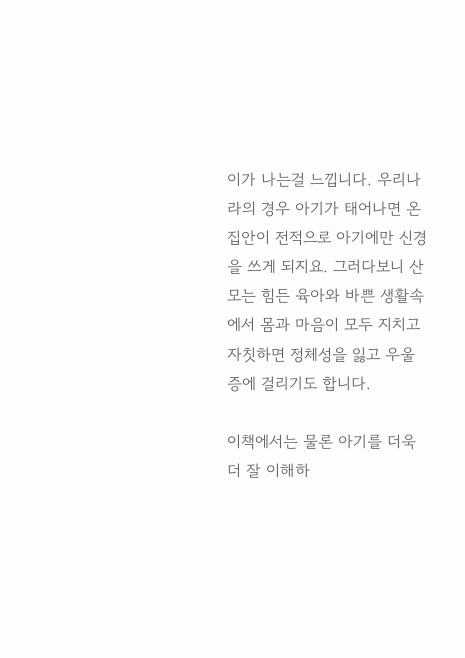이가 나는걸 느낍니다. 우리나라의 경우 아기가 태어나면 온 집안이 전적으로 아기에만 신경을 쓰게 되지요. 그러다보니 산모는 힘든 육아와 바쁜 생활속에서 몸과 마음이 모두 지치고 자칫하면 정체성을 잃고 우울증에 걸리기도 합니다.

이책에서는 물론 아기를 더욱더 잘 이해하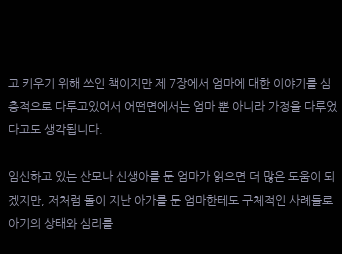고 키우기 위해 쓰인 책이지만 제 7장에서 엄마에 대한 이야기를 심층적으로 다루고있어서 어떤면에서는 엄마 뿐 아니라 가정을 다루었다고도 생각됩니다.

임신하고 있는 산모나 신생아를 둔 엄마가 읽으면 더 많은 도움이 되겠지만, 저처럼 돌이 지난 아가를 둔 엄마한테도 구체적인 사례들로 아기의 상태와 심리를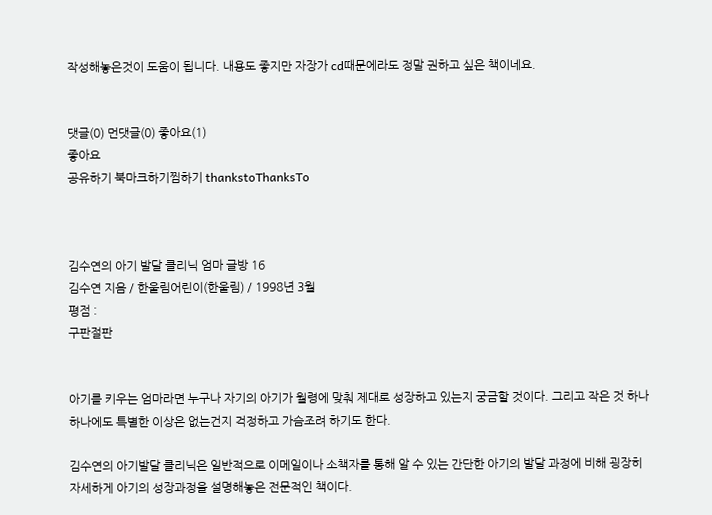작성해놓은것이 도움이 됩니다. 내용도 좋지만 자장가 cd때문에라도 정말 권하고 싶은 책이네요.


댓글(0) 먼댓글(0) 좋아요(1)
좋아요
공유하기 북마크하기찜하기 thankstoThanksTo



김수연의 아기 발달 클리닉 엄마 글방 16
김수연 지음 / 한울림어린이(한울림) / 1998년 3월
평점 :
구판절판


아기를 키우는 엄마라면 누구나 자기의 아기가 월령에 맞춰 제대로 성장하고 있는지 궁금할 것이다. 그리고 작은 것 하나하나에도 특별한 이상은 없는건지 걱정하고 가슴조려 하기도 한다.

김수연의 아기발달 클리닉은 일반적으로 이메일이나 소책자를 통해 알 수 있는 간단한 아기의 발달 과정에 비해 굉장히 자세하게 아기의 성장과정을 설명해놓은 전문적인 책이다.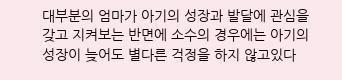대부분의 엄마가 아기의 성장과 발달에 관심을 갖고 지켜보는 반면에 소수의 경우에는 아기의 성장이 늦어도 별다른 걱정을 하지 않고있다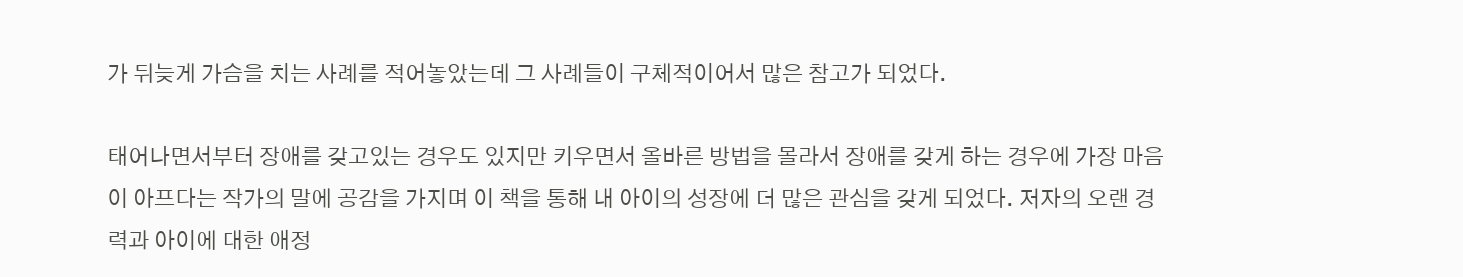가 뒤늦게 가슴을 치는 사례를 적어놓았는데 그 사례들이 구체적이어서 많은 참고가 되었다.

태어나면서부터 장애를 갖고있는 경우도 있지만 키우면서 올바른 방법을 몰라서 장애를 갖게 하는 경우에 가장 마음이 아프다는 작가의 말에 공감을 가지며 이 책을 통해 내 아이의 성장에 더 많은 관심을 갖게 되었다. 저자의 오랜 경력과 아이에 대한 애정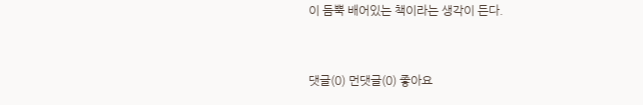이 듬뿍 배어있는 책이라는 생각이 든다.


댓글(0) 먼댓글(0) 좋아요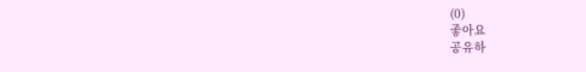(0)
좋아요
공유하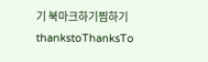기 북마크하기찜하기 thankstoThanksTo